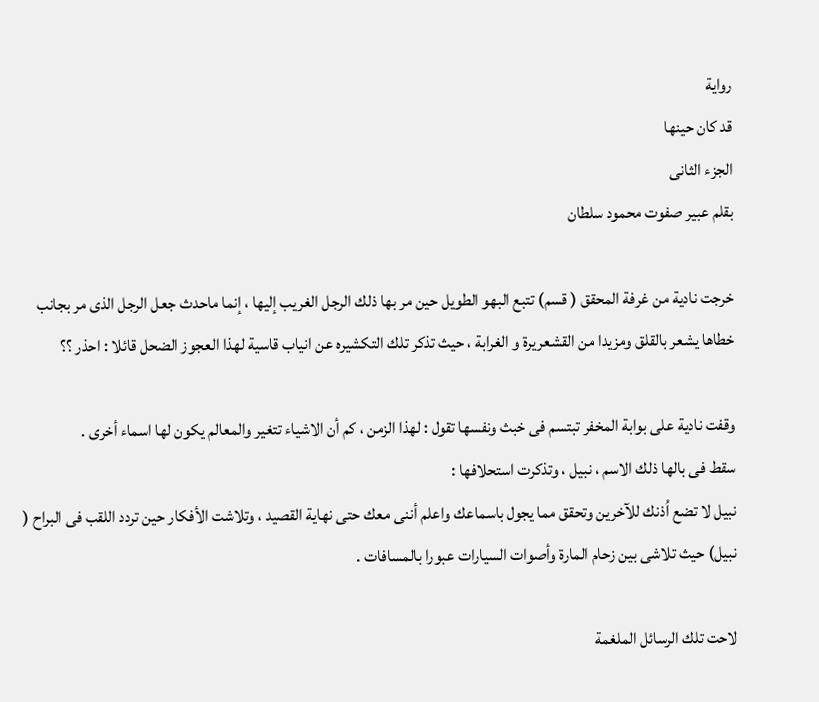رواية
قد كان حينها
الجزء الثانى
بقلم عبير صفوت محمود سلطان

خرجت نادية من غرفة المحقق ( قسم) تتبع البهو الطويل حين مر بها ذلك الرجل الغريب إليها ، إنما ماحدث جعل الرجل الذى مر بجانب خطاها يشعر بالقلق ومزيدا من القشعريرة و الغرابة ، حيث تذكر تلك التكشيره عن انياب قاسية لهذا العجوز الضحل قائلا : احذر ؟؟

وقفت نادية على بوابة المخفر تبتسم فى خبث ونفسها تقول : لهذا الزمن ، كم أن الاشياء تتغير والمعالم يكون لها اسماء أخرى .
سقط فى بالها ذلك الاسم ، نبيل ، وتذكرت استحلافها :
نبيل لا تضع اُذنك للآخرين وتحقق مما يجول باسماعك واعلم أننى معك حتى نهاية القصيد ، وتلاشت الأفكار حين تردد اللقب فى البراح ( نبيل) حيث تلاشى بين زحام المارة وأصوات السيارات عبورا بالمسافات .

لاحت تلك الرسائل الملغمة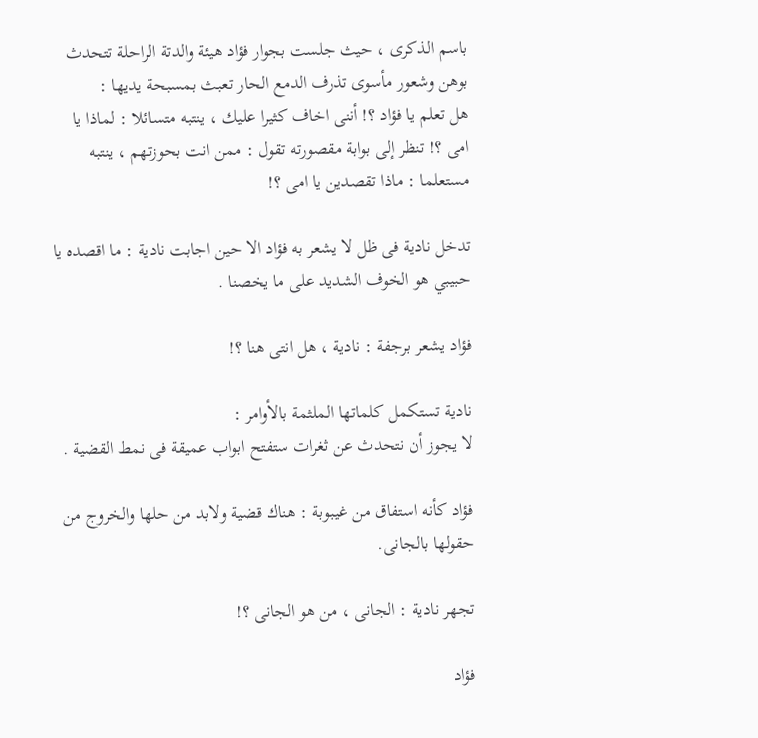باسم الذكرى ، حيث جلست بجوار فؤاد هيئة والدتة الراحلة تتحدث بوهن وشعور مأسوى تذرف الدمع الحار تعبث بمسبحة يديها :
هل تعلم يا فؤاد ؟! أننى اخاف كثيرا عليك ، ينتبه متسائلا : لماذا يا امى ؟! تنظر إلى بوابة مقصورته تقول : ممن انت بحوزتهم ، ينتبه مستعلما : ماذا تقصدين يا امى ؟!

تدخل نادية فى ظل لا يشعر به فؤاد الا حين اجابت نادية : ما اقصده يا حبيبي هو الخوف الشديد على ما يخصنا .

فؤاد يشعر برجفة : نادية ، هل انتى هنا ؟!

نادية تستكمل كلماتها الملثمة بالأوامر :
لا يجوز أن نتحدث عن ثغرات ستفتح ابواب عميقة فى نمط القضية .

فؤاد كأنه استفاق من غيبوبة : هناك قضية ولابد من حلها والخروج من حقولها بالجانى.

تجهر نادية : الجانى ، من هو الجانى ؟!

فؤاد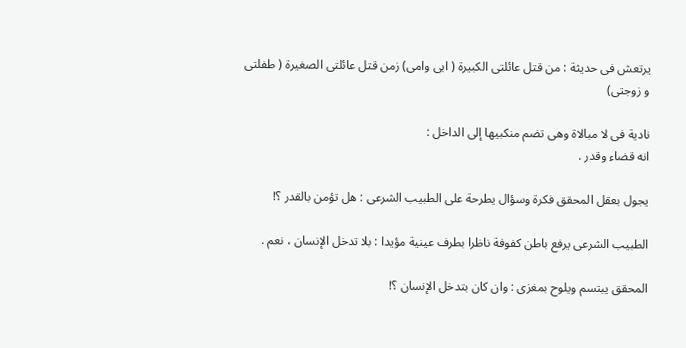يرتعش فى حديثة : من قتل عائلتى الكبيرة ( ابى وامى) زمن قتل عائلتى الصغيرة ( طفلتى و زوجتى)

نادية فى لا مبالاة وهى تضم منكبيها إلى الداخل :
انه قضاء وقدر .

يجول بعقل المحقق فكرة وسؤال يطرحة على الطبيب الشرعى : هل تؤمن بالقدر ؟!

الطبيب الشرعى يرفع باطن كفوفة ناظرا بطرف عينية مؤيدا : بلا تدخل الإنسان ، نعم .

المحقق يبتسم ويلوح بمغزى : وان كان بتدخل الإنسان ؟!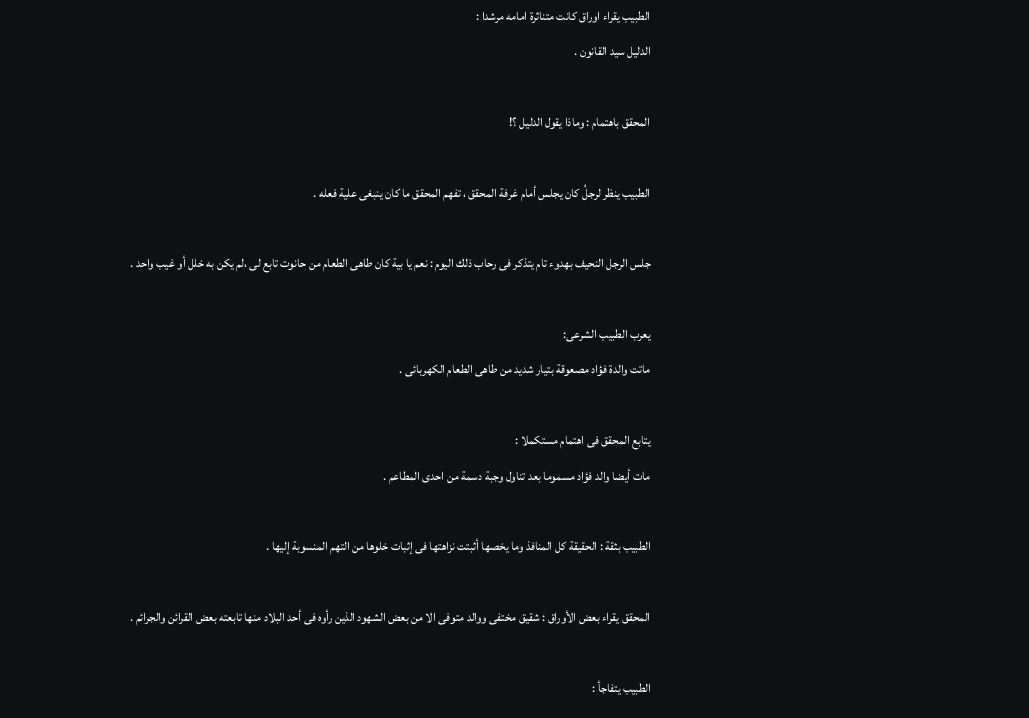الطبيب يقراء اوراق كانت متناثرة امامه مرشدا :
الدليل سيد القانون .

المحقق باهتمام : وماذا يقول الدليل ؟!

الطبيب ينظر لرجلُ كان يجلس أمام غرفة المحقق ، تفهم المحقق ما كان ينبغى علية فعله .

جلس الرجل النحيف بهدوء تام يتذكر فى رحاب ذلك اليوم : نعم يا بية كان طاهى الطعام من حانوت تابع لى ،لم يكن به خلل أو غيب واحد .

يعرب الطبيب الشرعى:
ماتت والدة فؤاد مصعوقة بتيار شديد من طاهى الطعام الكهربائى .

يتابع المحقق فى اهتمام مستكملا :
مات أيضا والد فؤاد مسموما بعد تناول وجبة دسمة من احدى المطاعم .

الطبيب بثقة : الحقيقة كل المنافذ وما يخصها أثبتت نزاهتها فى إثبات خلوها من التهم المنسوبة إليها .

المحقق يقراء بعض الأوراق : شقيق مختفى ووالد متوفى الا من بعض الشهود الذين رأوه فى أحد البلاد منها تابعته بعض القرائن والجرائم .

الطبيب يتفاجأ :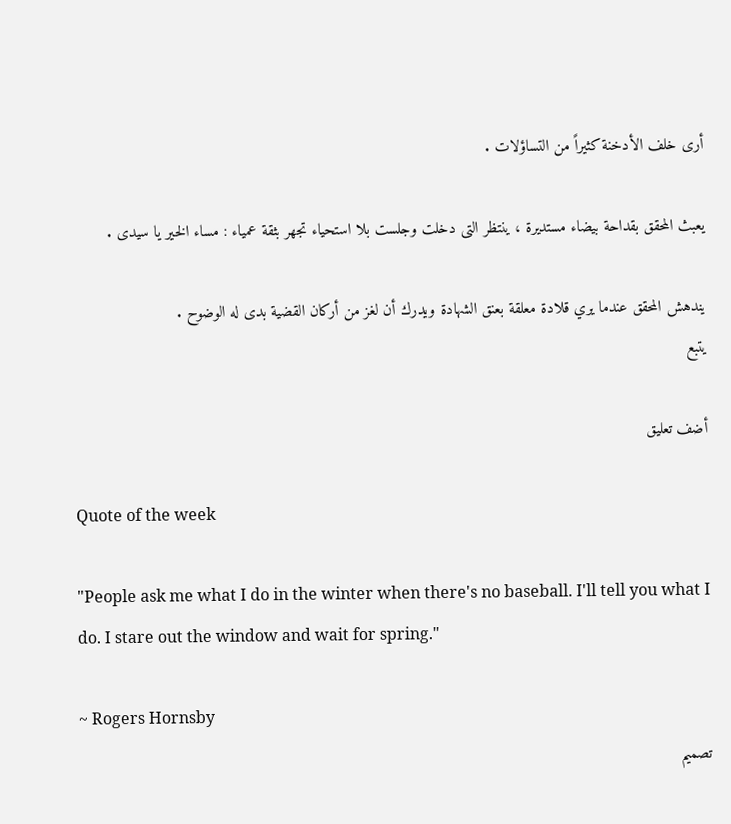أرى خلف الأدخنة كثيراً من التساؤلات .

يعبث المحقق بقداحة بيضاء مستديرة ، ينتظر التى دخلت وجلست بلا استحياء تجهر بثقة عمياء : مساء الخير يا سيدى .

يندهش المحقق عندما يري قلادة معلقة بعنق الشهادة ويدرك أن لغز من أركان القضية بدى له الوضوح .
يتبع

أضف تعليق

Quote of the week

"People ask me what I do in the winter when there's no baseball. I'll tell you what I do. I stare out the window and wait for spring."

~ Rogers Hornsby
تصميم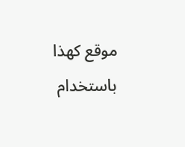موقع كهذا باستخدام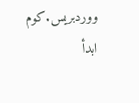ووردبريس.كوم
ابدأ